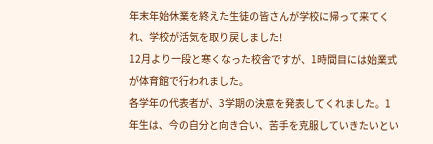年末年始休業を終えた生徒の皆さんが学校に帰って来てくれ、学校が活気を取り戻しました!
12月より一段と寒くなった校舎ですが、1時間目には始業式が体育館で行われました。
各学年の代表者が、3学期の決意を発表してくれました。1年生は、今の自分と向き合い、苦手を克服していきたいとい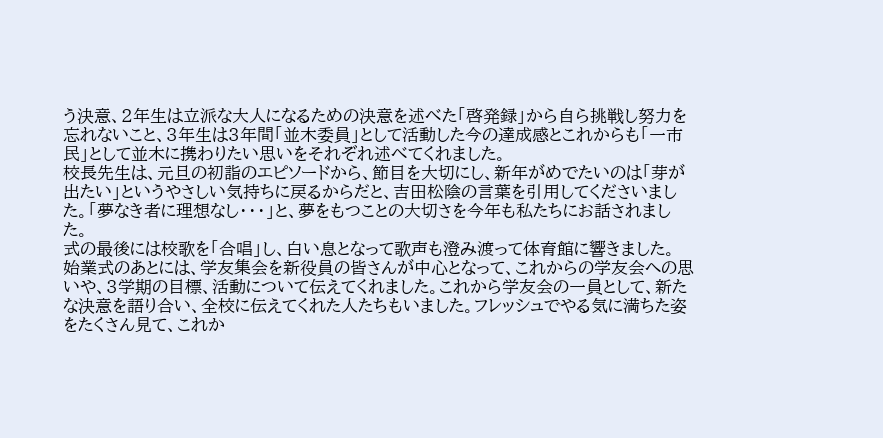う決意、2年生は立派な大人になるための決意を述べた「啓発録」から自ら挑戦し努力を忘れないこと、3年生は3年間「並木委員」として活動した今の達成感とこれからも「一市民」として並木に携わりたい思いをそれぞれ述べてくれました。
校長先生は、元旦の初詣のエピソードから、節目を大切にし、新年がめでたいのは「芽が出たい」というやさしい気持ちに戻るからだと、吉田松陰の言葉を引用してくださいました。「夢なき者に理想なし・・・」と、夢をもつことの大切さを今年も私たちにお話されました。
式の最後には校歌を「合唱」し、白い息となって歌声も澄み渡って体育館に響きました。
始業式のあとには、学友集会を新役員の皆さんが中心となって、これからの学友会への思いや、3学期の目標、活動について伝えてくれました。これから学友会の一員として、新たな決意を語り合い、全校に伝えてくれた人たちもいました。フレッシュでやる気に満ちた姿をたくさん見て、これか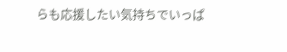らも応援したい気持ちでいっぱ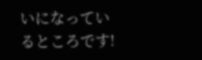いになっているところです!